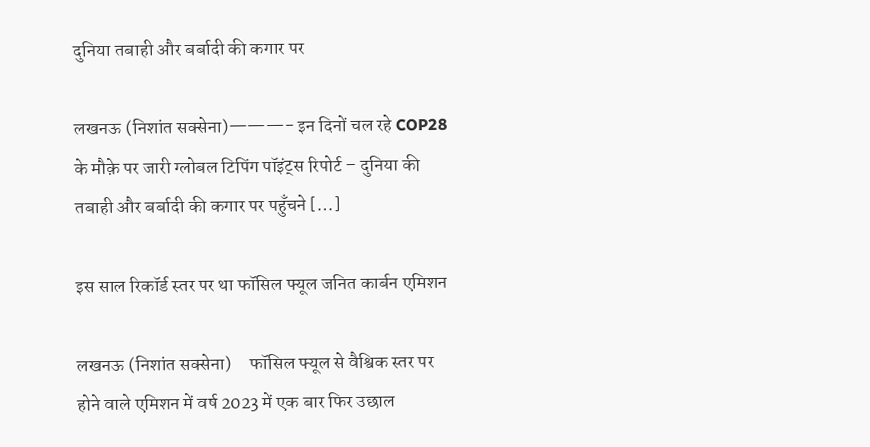दुनिया तबाही और बर्बादी की कगार पर

लखनऊ (निशांत सक्सेना)———- इन दिनों चल रहे COP28 के मौक़े पर जारी ग्लोबल टिपिंग पॉइंट्स रिपोर्ट – दुनिया की तबाही और बर्बादी की कगार पर पहुँचने […]

इस साल रिकॉर्ड स्‍तर पर था फॉसिल फ्यूल जनित कार्बन एमिशन

लखनऊ (निशांत सक्सेना)     फॉसिल फ्यूल से वैश्विक स्तर पर होने वाले एमिशन में वर्ष 2023 में एक बार फिर उछाल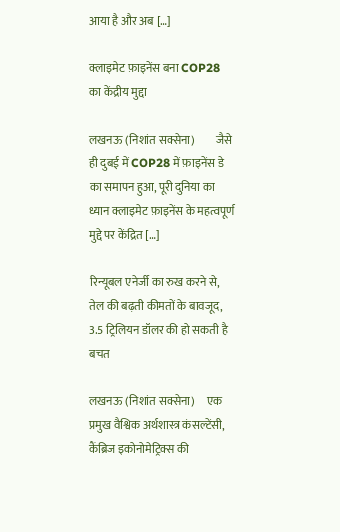आया है और अब […]

क्लाइमेट फ़ाइनेंस बना COP28 का केंद्रीय मुद्दा

लखनऊ (निशांत सक्सेना)         जैसे ही दुबई में COP28 में फ़ाइनेंस डे का समापन हुआ, पूरी दुनिया का ध्यान क्लाइमेट फ़ाइनेंस के महत्वपूर्ण मुद्दे पर केंद्रित […]

रिन्यूबल एनेर्जी का रुख करने से, तेल की बढ़ती कीमतों के बावजूद, 3.5 ट्रिलियन डॉलर की हो सकती है बचत

लखनऊ (निशांत सक्सेना)     एक प्रमुख वैश्विक अर्थशास्त्र कंसल्टेंसी, कैंब्रिज इकोनोमेट्रिक्स की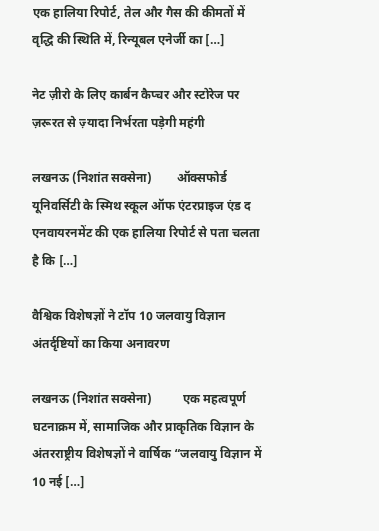एक हालिया रिपोर्ट, तेल और गैस की कीमतों में वृद्धि की स्थिति में, रिन्यूबल एनेर्जी का […]

नेट ज़ीरो के लिए कार्बन कैप्चर और स्टोरेज पर ज़रूरत से ज़्यादा निर्भरता पड़ेगी महंगी

लखनऊ (निशांत सक्सेना)        ऑक्सफोर्ड यूनिवर्सिटी के स्मिथ स्कूल ऑफ एंटरप्राइज एंड द एनवायरनमेंट की एक हालिया रिपोर्ट से पता चलता है कि […]

वैश्विक विशेषज्ञों ने टॉप 10 जलवायु विज्ञान अंतर्दृष्टियों का किया अनावरण

लखनऊ (निशांत सक्सेना)          एक महत्वपूर्ण घटनाक्रम में, सामाजिक और प्राकृतिक विज्ञान के अंतरराष्ट्रीय विशेषज्ञों ने वार्षिक “जलवायु विज्ञान में 10 नई […]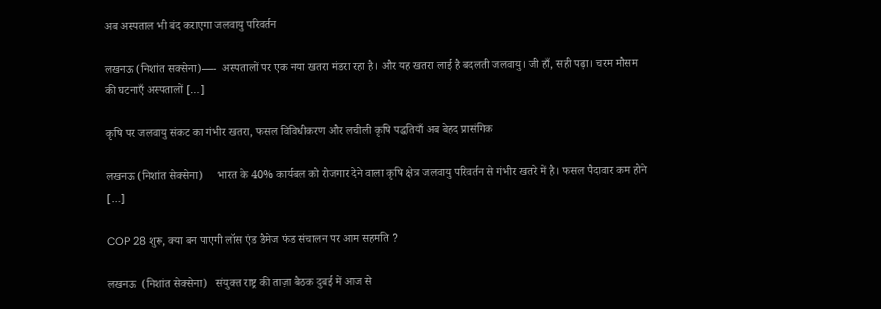अब अस्पताल भी बंद कराएगा जलवायु परिवर्तन

लखनऊ (निशांत सक्सेना)—-  अस्पतालों पर एक नया खतरा मंडरा रहा है। और यह खतरा लाई है बदलती जलवायु। जी हाँ, सही पढ़ा। चरम मौसम की घटनाएँ अस्पतालों […]

कृषि पर जलवायु संकट का गंभीर खतरा, फसल विविधीकरण और लचीली कृषि पद्धतियाँ अब बेहद प्रासंगिक

लखनऊ (निशांत सेक्सेना)     भारत के 40% कार्यबल को रोजगार देने वाला कृषि क्षेत्र जलवायु परिवर्तन से गंभीर खतरे में है। फसल पैदावार कम होने […]

COP 28 शुरू, क्या बन पाएगी लॉस एंड डैमेज फंड संचालन पर आम सहमति ?

लखनऊ  (निशांत सेक्सेना)   संयुक्त राष्ट्र की ताज़ा बैठक दुबई में आज से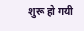शुरू हो गयी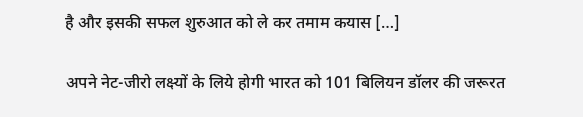है और इसकी सफल शुरुआत को ले कर तमाम कयास […]

अपने नेट-जीरो लक्ष्‍यों के लिये होगी भारत को 101 बिलियन डॉलर की जरूरत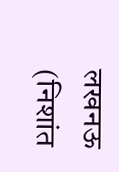लखनऊ  (निशांत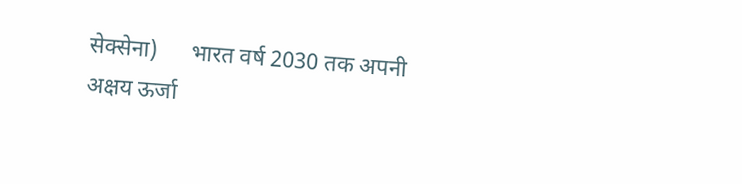सेक्सेना)      भारत वर्ष 2030 तक अपनी अक्षय ऊर्जा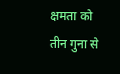क्षमता को तीन गुना से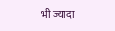भी ज्यादा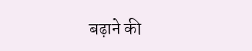बढ़ाने की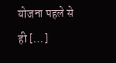योजना पहले से ही […]